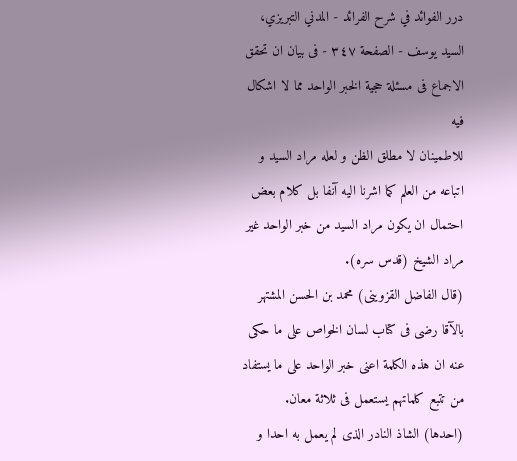درر الفوائد في شرح الفرائد - المدني التبريزي، السيد يوسف - الصفحة ٣٤٧ - فى بيان ان تحقق الاجماع فى مسئلة حجية الخبر الواحد مما لا اشكال فيه
للاطمينان لا مطلق الظن و لعله مراد السيد و اتباعه من العلم كما اشرنا اليه آنفا بل كلام بعض احتمال ان يكون مراد السيد من خبر الواحد غير مراد الشيخ (قدس سره).
(قال الفاضل القزوينى) محمد بن الحسن المشتهر بالآقا رضى فى كتاب لسان الخواص على ما حكى عنه ان هذه الكلمة اعنى خبر الواحد على ما يستفاد من تتبع كلماتهم يستعمل فى ثلاثة معان.
(احدها) الشاذ النادر الذى لم يعمل به احدا و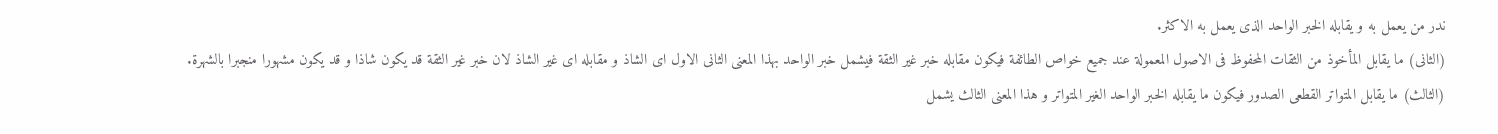ندر من يعمل به و يقابله الخبر الواحد الذى يعمل به الاكثر.
(الثانى) ما يقابل المأخوذ من الثقات المحفوظ فى الاصول المعمولة عند جميع خواص الطائفة فيكون مقابله خبر غير الثقة فيشمل خبر الواحد بهذا المعنى الثانى الاول اى الشاذ و مقابله اى غير الشاذ لان خبر غير الثقة قد يكون شاذا و قد يكون مشهورا منجبرا بالشهرة.
(الثالث) ما يقابل المتواتر القطعى الصدور فيكون ما يقابله الخبر الواحد الغير المتواتر و هذا المعنى الثالث يشمل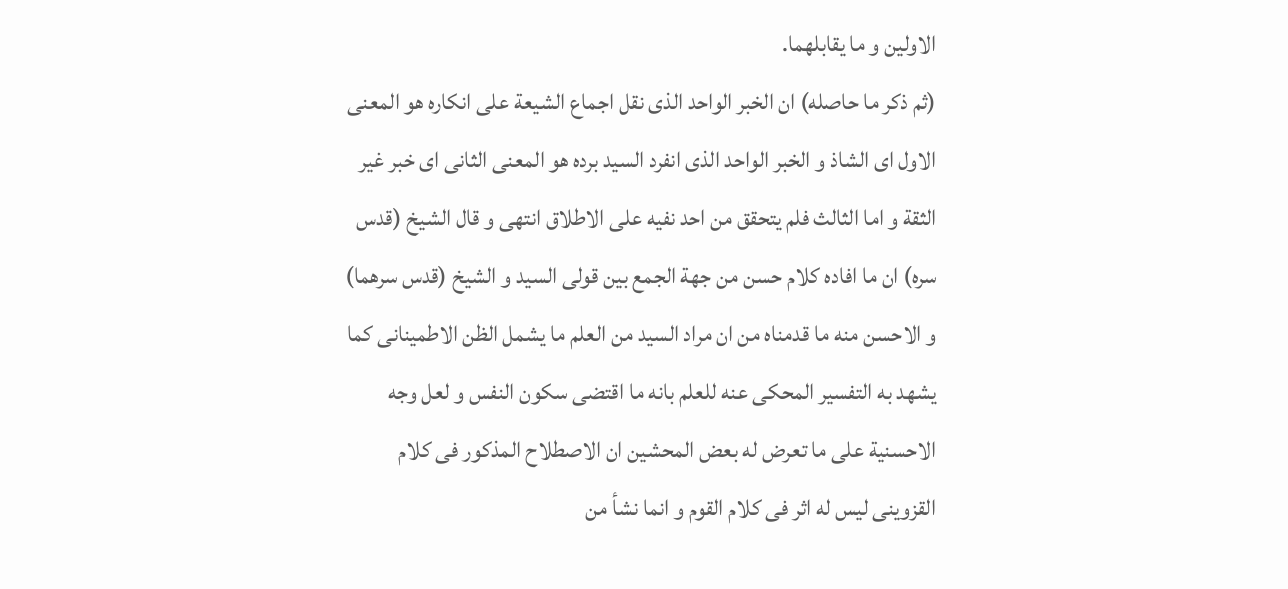الاولين و ما يقابلهما.
(ثم ذكر ما حاصله) ان الخبر الواحد الذى نقل اجماع الشيعة على انكاره هو المعنى الاول اى الشاذ و الخبر الواحد الذى انفرد السيد برده هو المعنى الثانى اى خبر غير الثقة و اما الثالث فلم يتحقق من احد نفيه على الاطلاق انتهى و قال الشيخ (قدس سره) ان ما افاده كلام حسن من جهة الجمع بين قولى السيد و الشيخ (قدس سرهما) و الاحسن منه ما قدمناه من ان مراد السيد من العلم ما يشمل الظن الاطمينانى كما يشهد به التفسير المحكى عنه للعلم بانه ما اقتضى سكون النفس و لعل وجه الاحسنية على ما تعرض له بعض المحشين ان الاصطلاح المذكور فى كلام القزوينى ليس له اثر فى كلام القوم و انما نشأ من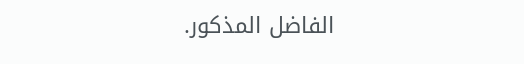الفاضل المذكور.